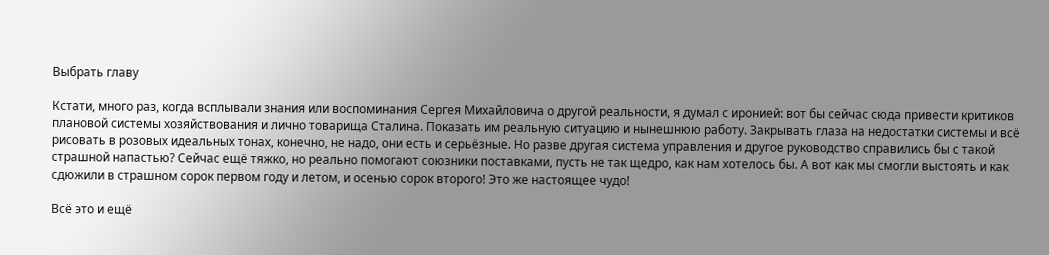Выбрать главу

Кстати, много раз, когда всплывали знания или воспоминания Сергея Михайловича о другой реальности, я думал с иронией: вот бы сейчас сюда привести критиков плановой системы хозяйствования и лично товарища Сталина. Показать им реальную ситуацию и нынешнюю работу. Закрывать глаза на недостатки системы и всё рисовать в розовых идеальных тонах, конечно, не надо, они есть и серьёзные. Но разве другая система управления и другое руководство справились бы с такой страшной напастью? Сейчас ещё тяжко, но реально помогают союзники поставками, пусть не так щедро, как нам хотелось бы. А вот как мы смогли выстоять и как сдюжили в страшном сорок первом году и летом, и осенью сорок второго! Это же настоящее чудо!

Всё это и ещё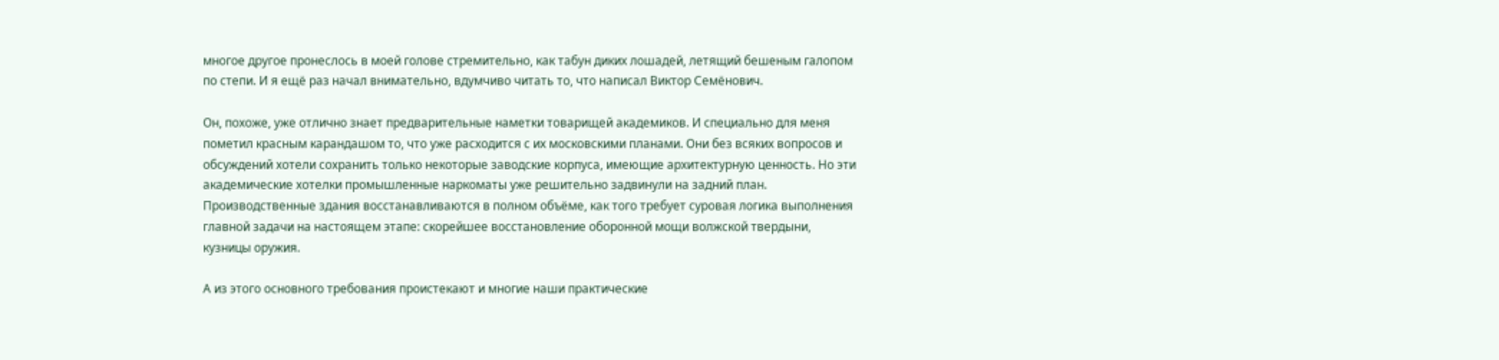многое другое пронеслось в моей голове стремительно, как табун диких лошадей, летящий бешеным галопом по степи. И я ещё раз начал внимательно, вдумчиво читать то, что написал Виктор Семёнович.

Он, похоже, уже отлично знает предварительные наметки товарищей академиков. И специально для меня пометил красным карандашом то, что уже расходится с их московскими планами. Они без всяких вопросов и обсуждений хотели сохранить только некоторые заводские корпуса, имеющие архитектурную ценность. Но эти академические хотелки промышленные наркоматы уже решительно задвинули на задний план. Производственные здания восстанавливаются в полном объёме, как того требует суровая логика выполнения главной задачи на настоящем этапе: скорейшее восстановление оборонной мощи волжской твердыни, кузницы оружия.

А из этого основного требования проистекают и многие наши практические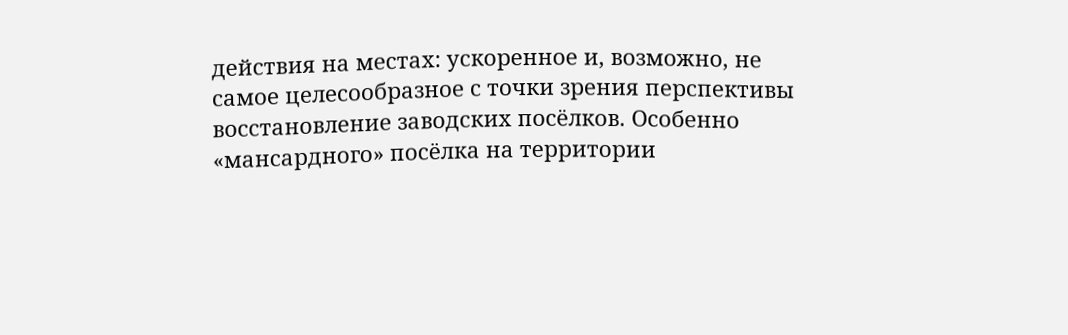действия на местах: ускоренное и, возможно, не самое целесообразное с точки зрения перспективы восстановление заводских посёлков. Особенно «мансардного» посёлка на территории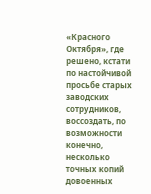«Красного Октября», где решено, кстати по настойчивой просьбе старых заводских сотрудников, воссоздать, по возможности конечно, несколько точных копий довоенных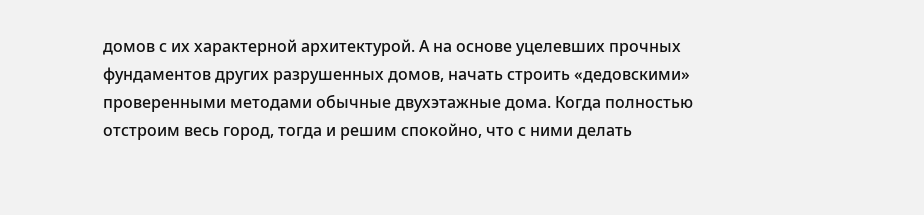домов с их характерной архитектурой. А на основе уцелевших прочных фундаментов других разрушенных домов, начать строить «дедовскими» проверенными методами обычные двухэтажные дома. Когда полностью отстроим весь город, тогда и решим спокойно, что с ними делать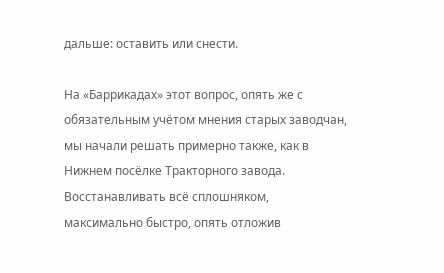дальше: оставить или снести.

На «Баррикадах» этот вопрос, опять же с обязательным учётом мнения старых заводчан, мы начали решать примерно также, как в Нижнем посёлке Тракторного завода. Восстанавливать всё сплошняком, максимально быстро, опять отложив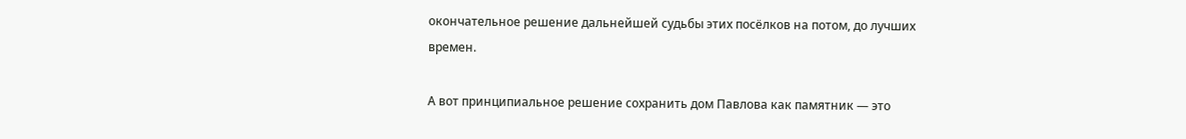окончательное решение дальнейшей судьбы этих посёлков на потом, до лучших времен.

А вот принципиальное решение сохранить дом Павлова как памятник — это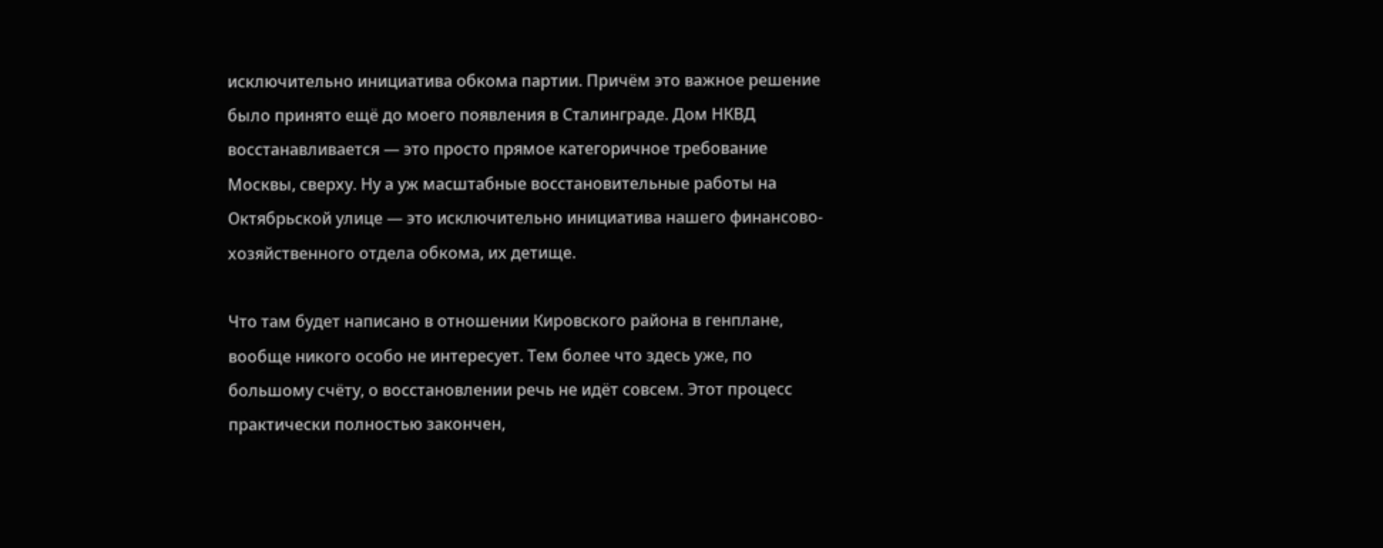исключительно инициатива обкома партии. Причём это важное решение было принято ещё до моего появления в Сталинграде. Дом НКВД восстанавливается — это просто прямое категоричное требование Москвы, сверху. Ну а уж масштабные восстановительные работы на Октябрьской улице — это исключительно инициатива нашего финансово-хозяйственного отдела обкома, их детище.

Что там будет написано в отношении Кировского района в генплане, вообще никого особо не интересует. Тем более что здесь уже, по большому счёту, о восстановлении речь не идёт совсем. Этот процесс практически полностью закончен,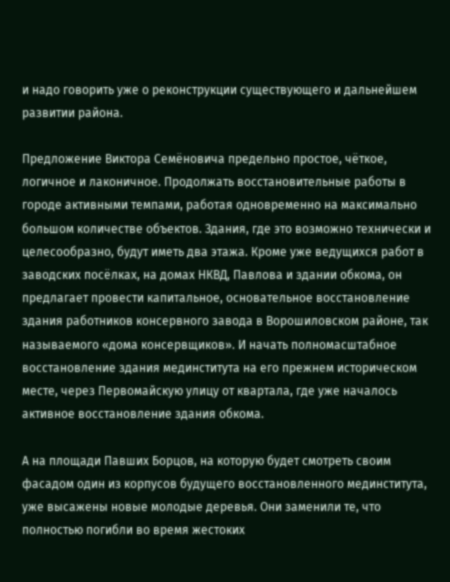и надо говорить уже о реконструкции существующего и дальнейшем развитии района.

Предложение Виктора Семёновича предельно простое, чёткое, логичное и лаконичное. Продолжать восстановительные работы в городе активными темпами, работая одновременно на максимально большом количестве объектов. Здания, где это возможно технически и целесообразно, будут иметь два этажа. Кроме уже ведущихся работ в заводских посёлках, на домах НКВД, Павлова и здании обкома, он предлагает провести капитальное, основательное восстановление здания работников консервного завода в Ворошиловском районе, так называемого «дома консервщиков». И начать полномасштабное восстановление здания мединститута на его прежнем историческом месте, через Первомайскую улицу от квартала, где уже началось активное восстановление здания обкома.

А на площади Павших Борцов, на которую будет смотреть своим фасадом один из корпусов будущего восстановленного мединститута, уже высажены новые молодые деревья. Они заменили те, что полностью погибли во время жестоких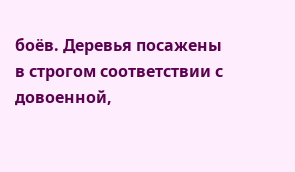боёв. Деревья посажены в строгом соответствии с довоенной,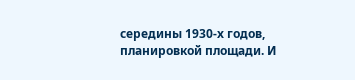середины 1930-х годов, планировкой площади. И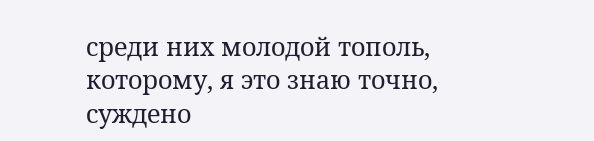среди них молодой тополь, которому, я это знаю точно, суждено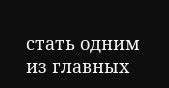стать одним из главных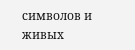символов и живых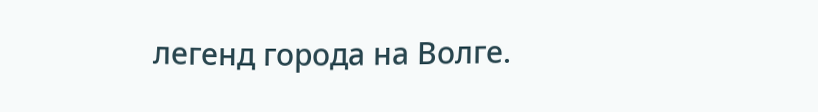легенд города на Волге.